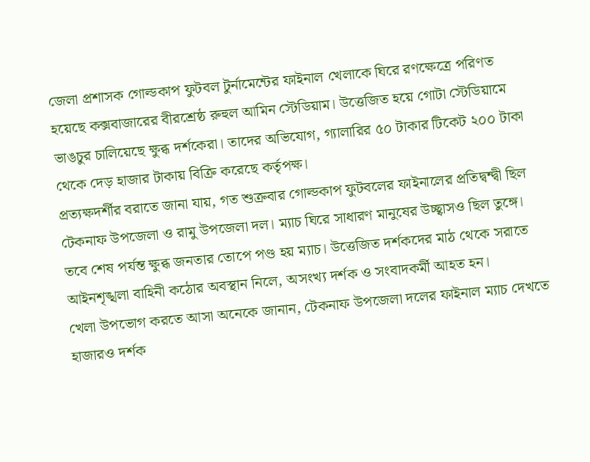জেলা প্রশাসক গোল্ডকাপ ফুটবল টুর্নামেন্টের ফাইনাল খেলাকে ঘিরে রণক্ষেত্রে পরিণত হয়েছে কক্সবাজারের বীরশ্রেষ্ঠ রুহুল আমিন স্টেডিয়াম। উত্তেজিত হয়ে গোটা স্টেডিয়ামে ভাঙচুর চালিয়েছে ক্ষুব্ধ দর্শকেরা। তাদের অভিযোগ, গ্যালারির ৫০ টাকার টিকেট ২০০ টাকা থেকে দেড় হাজার টাকায় বিক্রি করেছে কর্তৃপক্ষ।
প্রত্যক্ষদর্শীর বরাতে জানা যায়, গত শুক্রবার গোল্ডকাপ ফুটবলের ফাইনালের প্রতিদ্বন্দ্বী ছিল টেকনাফ উপজেলা ও রামু উপজেলা দল। ম্যাচ ঘিরে সাধারণ মানুষের উচ্ছ্বাসও ছিল তুঙ্গে। তবে শেষ পর্যন্ত ক্ষুব্ধ জনতার তোপে পণ্ড হয় ম্যাচ। উত্তেজিত দর্শকদের মাঠ থেকে সরাতে আইনশৃঙ্খলা বাহিনী কঠোর অবস্থান নিলে, অসংখ্য দর্শক ও সংবাদকর্মী আহত হন।
খেলা উপভোগ করতে আসা অনেকে জানান, টেকনাফ উপজেলা দলের ফাইনাল ম্যাচ দেখতে হাজারও দর্শক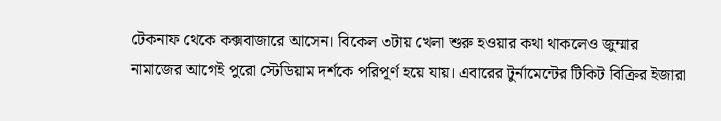টেকনাফ থেকে কক্সবাজারে আসেন। বিকেল ৩টায় খেলা শুরু হওয়ার কথা থাকলেও জুম্মার নামাজের আগেই পুরো স্টেডিয়াম দর্শকে পরিপূর্ণ হয়ে যায়। এবারের টুর্নামেন্টের টিকিট বিক্রির ইজারা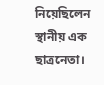নিয়েছিলেন স্থানীয় এক ছাত্রনেতা।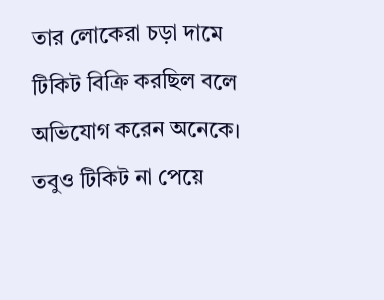তার লোকেরা চড়া দামে টিকিট বিক্রি করছিল বলে অভিযোগ করেন অনেকে।
তবুও টিকিট না পেয়ে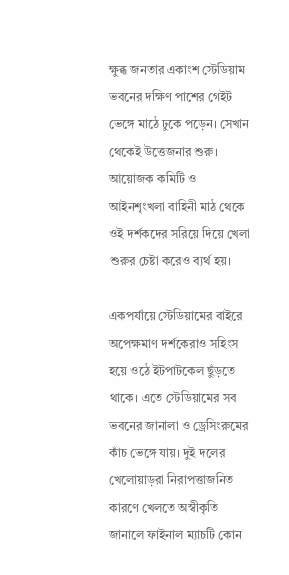ক্ষুব্ধ জনতার একাংশ স্টেডিয়াম ভবনের দক্ষিণ পাশের গেইট ভেঙ্গে মাঠে ঢুকে পড়েন। সেখান থেকেই উত্তেজনার শুরু। আয়োজক কমিটি ও আইনশৃংখলা বাহিনী মাঠ থেকে ওই দর্শকদের সরিয়ে দিয়ে খেলা শুরুর চেষ্টা করেও ব্যর্থ হয়।

একপর্যায়ে স্টেডিয়ামের বাইরে অপেক্ষমাণ দর্শকেরাও সহিংস হয়ে ওঠে ইটপাটকেল ছুঁড়তে থাকে। এতে স্টেডিয়ামের সব ভবনের জানালা ও ড্রেসিংরুমের কাঁচ ভেঙ্গে যায়। দুই দলের খেলোয়াড়রা নিরাপত্তাজনিত কারণে খেলতে অস্বীকৃতি জানালে ফাইনাল ম্যাচটি কোন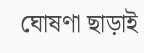ঘোষণা ছাড়াই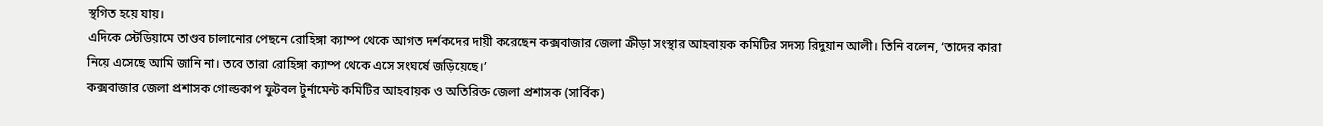স্থগিত হয়ে যায়।
এদিকে স্টেডিয়ামে তাণ্ডব চালানোর পেছনে রোহিঙ্গা ক্যাম্প থেকে আগত দর্শকদের দায়ী করেছেন কক্সবাজার জেলা ক্রীড়া সংস্থার আহবায়ক কমিটির সদস্য রিদুয়ান আলী। তিনি বলেন, ‘তাদের কারা নিয়ে এসেছে আমি জানি না। তবে তারা রোহিঙ্গা ক্যাম্প থেকে এসে সংঘর্ষে জড়িয়েছে।’
কক্সবাজার জেলা প্রশাসক গোল্ডকাপ ফুটবল টুর্নামেন্ট কমিটির আহবায়ক ও অতিরিক্ত জেলা প্রশাসক (সার্বিক)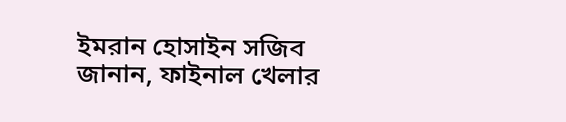ইমরান হোসাইন সজিব জানান, ফাইনাল খেলার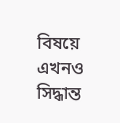বিষয়ে এখনও সিদ্ধান্ত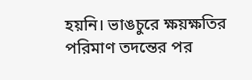হয়নি। ভাঙচুরে ক্ষয়ক্ষতির পরিমাণ তদন্তের পর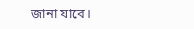জানা যাবে।